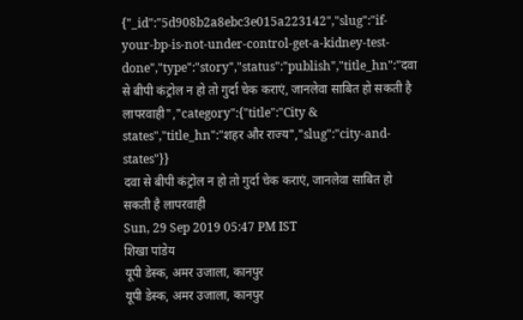{"_id":"5d908b2a8ebc3e015a223142","slug":"if-your-bp-is-not-under-control-get-a-kidney-test-done","type":"story","status":"publish","title_hn":"दवा से बीपी कंट्रोल न हो तो गुर्दा चेक कराएं, जानलेवा साबित हो सकती है लापरवाही","category":{"title":"City & states","title_hn":"शहर और राज्य","slug":"city-and-states"}}
दवा से बीपी कंट्रोल न हो तो गुर्दा चेक कराएं, जानलेवा साबित हो सकती है लापरवाही
Sun, 29 Sep 2019 05:47 PM IST
शिखा पांडेय
यूपी डेस्क, अमर उजाला, कानपुर
यूपी डेस्क, अमर उजाला, कानपुर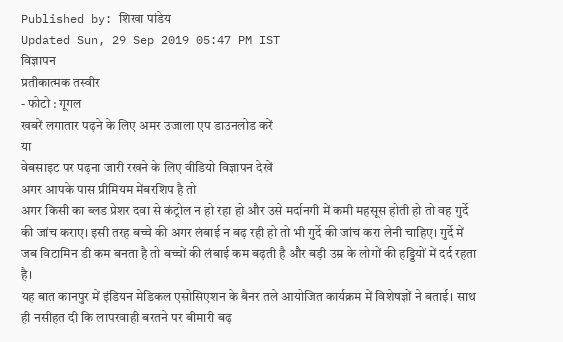Published by: शिखा पांडेय
Updated Sun, 29 Sep 2019 05:47 PM IST
विज्ञापन
प्रतीकात्मक तस्वीर
- फोटो : गूगल
खबरें लगातार पढ़ने के लिए अमर उजाला एप डाउनलोड करें
या
वेबसाइट पर पढ़ना जारी रखने के लिए वीडियो विज्ञापन देखें
अगर आपके पास प्रीमियम मेंबरशिप है तो
अगर किसी का ब्लड प्रेशर दवा से कंट्रोल न हो रहा हो और उसे मर्दानगी में कमी महसूस होती हो तो वह गुर्दे की जांच कराए। इसी तरह बच्चे की अगर लंबाई न बढ़ रही हो तो भी गुर्दे की जांच करा लेनी चाहिए। गुर्दे में जब विटामिन डी कम बनता है तो बच्चों की लंबाई कम बढ़ती है और बड़ी उम्र के लोगों की हड्डियों में दर्द रहता है।
यह बात कानपुर में इंडियन मेडिकल एसोसिएशन के बैनर तले आयोजित कार्यक्रम में विशेषज्ञों ने बताई। साथ ही नसीहत दी कि लापरवाही बरतने पर बीमारी बढ़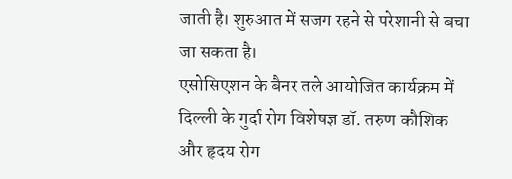जाती है। शुरुआत में सजग रहने से परेशानी से बचा जा सकता है।
एसोसिएशन के बैनर तले आयोजित कार्यक्रम में दिल्ली के गुर्दा रोग विशेषज्ञ डॉ. तरुण कौशिक और हृदय रोग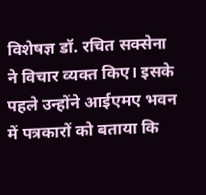विशेषज्ञ डॉ. रचित सक्सेना ने विचार व्यक्त किए। इसके पहले उन्होंने आईएमए भवन में पत्रकारों को बताया कि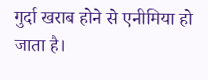गुर्दा खराब होने से एनीमिया हो जाता है।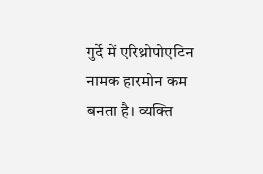गुर्दे में एरिथ्रोपोएटिन नामक हारमोन कम बनता है। व्यक्ति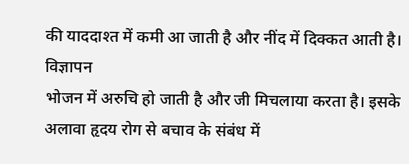की याददाश्त में कमी आ जाती है और नींद में दिक्कत आती है।
विज्ञापन
भोजन में अरुचि हो जाती है और जी मिचलाया करता है। इसके अलावा हृदय रोग से बचाव के संबंध में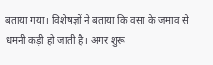बताया गया। विशेषज्ञों ने बताया कि वसा के जमाव से धमनी कड़ी हो जाती है। अगर शुरू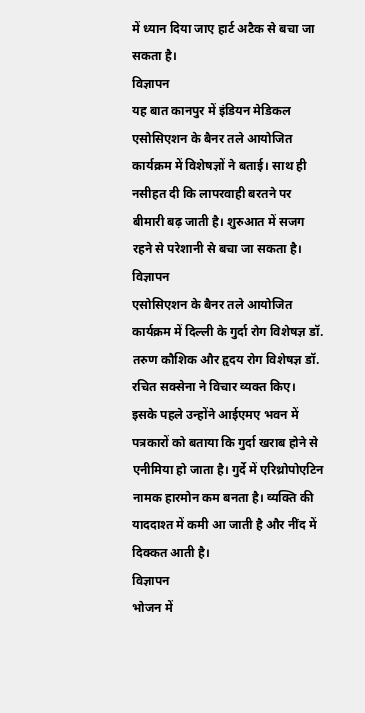में ध्यान दिया जाए हार्ट अटैक से बचा जा सकता है।
विज्ञापन
यह बात कानपुर में इंडियन मेडिकल एसोसिएशन के बैनर तले आयोजित कार्यक्रम में विशेषज्ञों ने बताई। साथ ही नसीहत दी कि लापरवाही बरतने पर बीमारी बढ़ जाती है। शुरुआत में सजग रहने से परेशानी से बचा जा सकता है।
विज्ञापन
एसोसिएशन के बैनर तले आयोजित कार्यक्रम में दिल्ली के गुर्दा रोग विशेषज्ञ डॉ. तरुण कौशिक और हृदय रोग विशेषज्ञ डॉ. रचित सक्सेना ने विचार व्यक्त किए। इसके पहले उन्होंने आईएमए भवन में पत्रकारों को बताया कि गुर्दा खराब होने से एनीमिया हो जाता है। गुर्दे में एरिथ्रोपोएटिन नामक हारमोन कम बनता है। व्यक्ति की याददाश्त में कमी आ जाती है और नींद में दिक्कत आती है।
विज्ञापन
भोजन में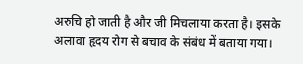अरुचि हो जाती है और जी मिचलाया करता है। इसके अलावा हृदय रोग से बचाव के संबंध में बताया गया।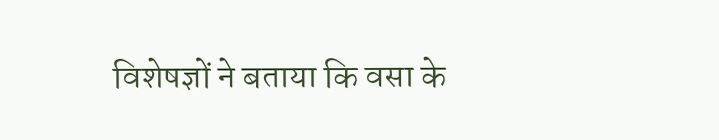विशेषज्ञों ने बताया कि वसा के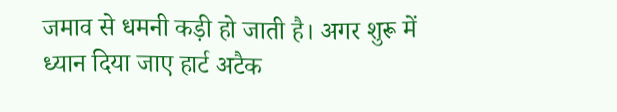जमाव से धमनी कड़ी हो जाती है। अगर शुरू में ध्यान दिया जाए हार्ट अटैक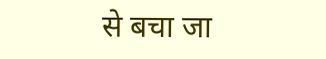से बचा जा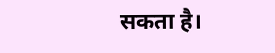सकता है।